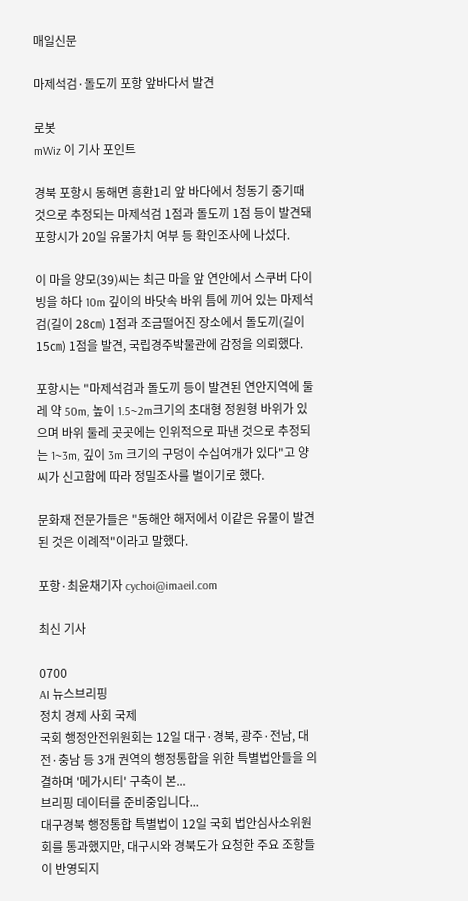매일신문

마제석검·돌도끼 포항 앞바다서 발견

로봇
mWiz 이 기사 포인트

경북 포항시 동해면 흥환1리 앞 바다에서 청동기 중기때 것으로 추정되는 마제석검 1점과 돌도끼 1점 등이 발견돼 포항시가 20일 유물가치 여부 등 확인조사에 나섰다.

이 마을 양모(39)씨는 최근 마을 앞 연안에서 스쿠버 다이빙을 하다 10m 깊이의 바닷속 바위 틈에 끼어 있는 마제석검(길이 28㎝) 1점과 조금떨어진 장소에서 돌도끼(길이 15㎝) 1점을 발견, 국립경주박물관에 감정을 의뢰했다.

포항시는 "마제석검과 돌도끼 등이 발견된 연안지역에 둘레 약 50m, 높이 1.5~2m크기의 초대형 정원형 바위가 있으며 바위 둘레 곳곳에는 인위적으로 파낸 것으로 추정되는 1~3m, 깊이 3m 크기의 구덩이 수십여개가 있다"고 양씨가 신고함에 따라 정밀조사를 벌이기로 했다.

문화재 전문가들은 "동해안 해저에서 이같은 유물이 발견된 것은 이례적"이라고 말했다.

포항·최윤채기자 cychoi@imaeil.com

최신 기사

0700
AI 뉴스브리핑
정치 경제 사회 국제
국회 행정안전위원회는 12일 대구·경북, 광주·전남, 대전·충남 등 3개 권역의 행정통합을 위한 특별법안들을 의결하며 '메가시티' 구축이 본...
브리핑 데이터를 준비중입니다...
대구경북 행정통합 특별법이 12일 국회 법안심사소위원회를 통과했지만, 대구시와 경북도가 요청한 주요 조항들이 반영되지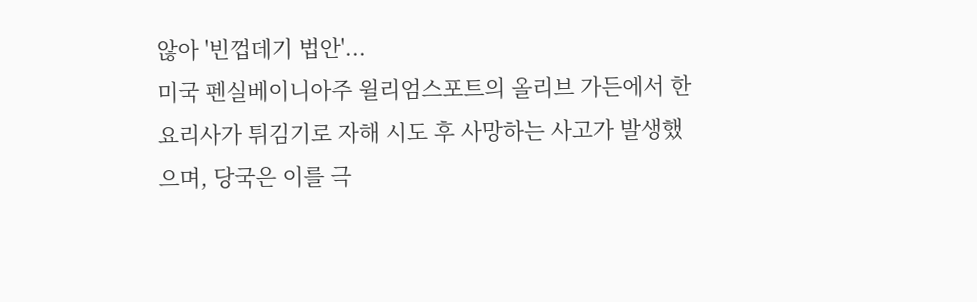않아 '빈껍데기 법안'...
미국 펜실베이니아주 윌리엄스포트의 올리브 가든에서 한 요리사가 튀김기로 자해 시도 후 사망하는 사고가 발생했으며, 당국은 이를 극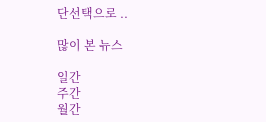단선택으로 ..

많이 본 뉴스

일간
주간
월간